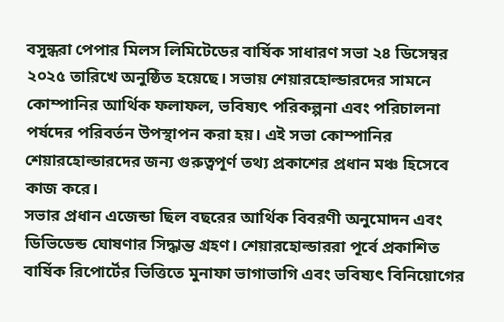বসুন্ধরা পেপার মিলস লিমিটেডের বার্ষিক সাধারণ সভা ২৪ ডিসেম্বর ২০২৫ তারিখে অনুষ্ঠিত হয়েছে। সভায় শেয়ারহোল্ডারদের সামনে কোম্পানির আর্থিক ফলাফল, ভবিষ্যৎ পরিকল্পনা এবং পরিচালনা পর্ষদের পরিবর্তন উপস্থাপন করা হয়। এই সভা কোম্পানির শেয়ারহোল্ডারদের জন্য গুরুত্বপূর্ণ তথ্য প্রকাশের প্রধান মঞ্চ হিসেবে কাজ করে।
সভার প্রধান এজেন্ডা ছিল বছরের আর্থিক বিবরণী অনুমোদন এবং ডিভিডেন্ড ঘোষণার সিদ্ধান্ত গ্রহণ। শেয়ারহোল্ডাররা পূর্বে প্রকাশিত বার্ষিক রিপোর্টের ভিত্তিতে মুনাফা ভাগাভাগি এবং ভবিষ্যৎ বিনিয়োগের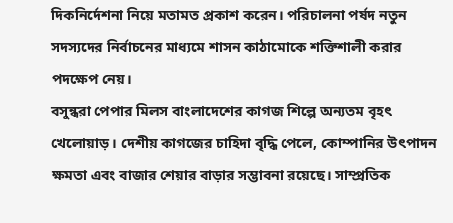দিকনির্দেশনা নিয়ে মতামত প্রকাশ করেন। পরিচালনা পর্ষদ নতুন সদস্যদের নির্বাচনের মাধ্যমে শাসন কাঠামোকে শক্তিশালী করার পদক্ষেপ নেয়।
বসুন্ধরা পেপার মিলস বাংলাদেশের কাগজ শিল্পে অন্যতম বৃহৎ খেলোয়াড়। দেশীয় কাগজের চাহিদা বৃদ্ধি পেলে, কোম্পানির উৎপাদন ক্ষমতা এবং বাজার শেয়ার বাড়ার সম্ভাবনা রয়েছে। সাম্প্রতিক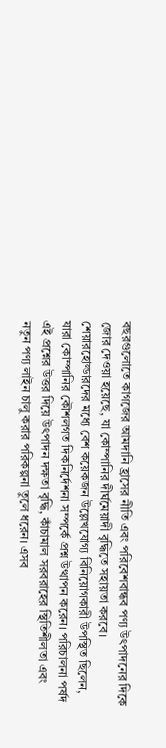বছরগুলোতে কাগজের আমদানি হ্রাসের নীতি এবং পরিবেশবান্ধব পণ্য উৎপাদনের দিকে জোর দেওয়া হয়েছে, যা কোম্পানির দীর্ঘমেয়াদী বৃদ্ধিতে সহায়তা করবে।
শেয়ারহোল্ডারদের মধ্যে বেশ কয়েকজন উল্লেখযোগ্য বিনিয়োগকারী উপস্থিত ছিলেন, যারা কোম্পানির কৌশলগত দিকনির্দেশনা সম্পর্কে প্রশ্ন উত্থাপন করেন। পরিচালনা পর্ষদ এই প্রশ্নের উত্তর দিয়ে উৎপাদন দক্ষতা বৃদ্ধি, কাঁচামাল সরবরাহের স্থিতিশীলতা এবং নতুন পণ্য লাইন চালু করার পরিকল্পনা তুলে ধরেন। এসব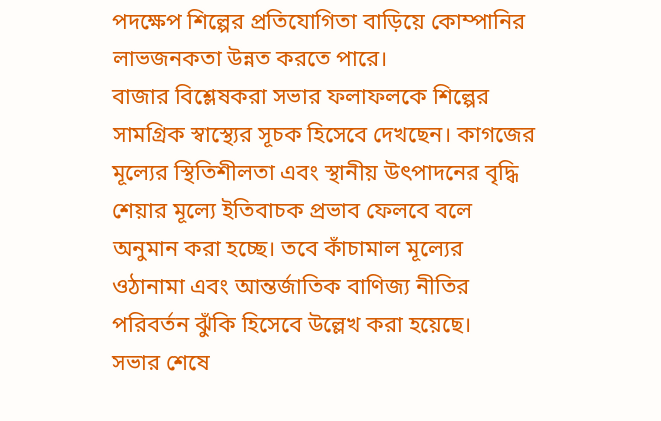পদক্ষেপ শিল্পের প্রতিযোগিতা বাড়িয়ে কোম্পানির লাভজনকতা উন্নত করতে পারে।
বাজার বিশ্লেষকরা সভার ফলাফলকে শিল্পের সামগ্রিক স্বাস্থ্যের সূচক হিসেবে দেখছেন। কাগজের মূল্যের স্থিতিশীলতা এবং স্থানীয় উৎপাদনের বৃদ্ধি শেয়ার মূল্যে ইতিবাচক প্রভাব ফেলবে বলে অনুমান করা হচ্ছে। তবে কাঁচামাল মূল্যের ওঠানামা এবং আন্তর্জাতিক বাণিজ্য নীতির পরিবর্তন ঝুঁকি হিসেবে উল্লেখ করা হয়েছে।
সভার শেষে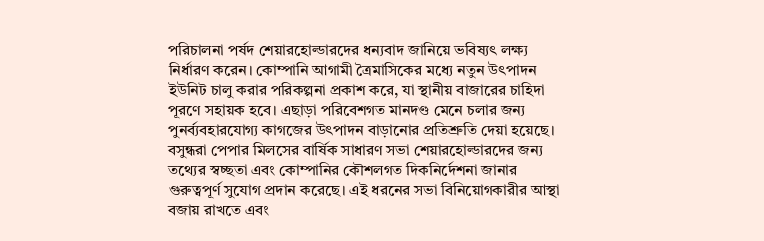পরিচালনা পর্ষদ শেয়ারহোল্ডারদের ধন্যবাদ জানিয়ে ভবিষ্যৎ লক্ষ্য নির্ধারণ করেন। কোম্পানি আগামী ত্রৈমাসিকের মধ্যে নতুন উৎপাদন ইউনিট চালু করার পরিকল্পনা প্রকাশ করে, যা স্থানীয় বাজারের চাহিদা পূরণে সহায়ক হবে। এছাড়া পরিবেশগত মানদণ্ড মেনে চলার জন্য পুনর্ব্যবহারযোগ্য কাগজের উৎপাদন বাড়ানোর প্রতিশ্রুতি দেয়া হয়েছে।
বসুন্ধরা পেপার মিলসের বার্ষিক সাধারণ সভা শেয়ারহোল্ডারদের জন্য তথ্যের স্বচ্ছতা এবং কোম্পানির কৌশলগত দিকনির্দেশনা জানার গুরুত্বপূর্ণ সুযোগ প্রদান করেছে। এই ধরনের সভা বিনিয়োগকারীর আস্থা বজায় রাখতে এবং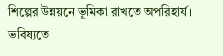শিল্পের উন্নয়নে ভূমিকা রাখতে অপরিহার্য। ভবিষ্যতে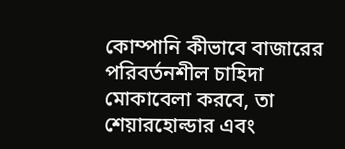কোম্পানি কীভাবে বাজারের পরিবর্তনশীল চাহিদা মোকাবেলা করবে, তা শেয়ারহোল্ডার এবং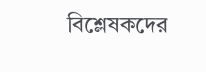বিশ্লেষকদের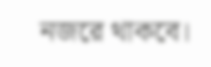নজরে থাকবে।